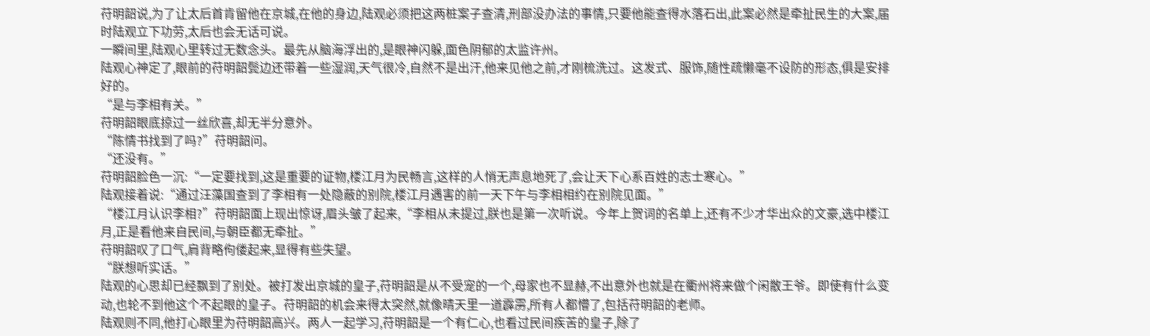苻明韶说,为了让太后首肯留他在京城,在他的身边,陆观必须把这两桩案子查清,刑部没办法的事情,只要他能查得水落石出,此案必然是牵扯民生的大案,届时陆观立下功劳,太后也会无话可说。
一瞬间里,陆观心里转过无数念头。最先从脑海浮出的,是眼神闪躲,面色阴郁的太监许州。
陆观心神定了,眼前的苻明韶鬓边还带着一些湿润,天气很冷,自然不是出汗,他来见他之前,才刚梳洗过。这发式、服饰,随性疏懒毫不设防的形态,俱是安排好的。
“是与李相有关。”
苻明韶眼底掠过一丝欣喜,却无半分意外。
“陈情书找到了吗?”苻明韶问。
“还没有。”
苻明韶脸色一沉:“一定要找到,这是重要的证物,楼江月为民畅言,这样的人悄无声息地死了,会让天下心系百姓的志士寒心。”
陆观接着说:“通过汪藻国查到了李相有一处隐蔽的别院,楼江月遇害的前一天下午与李相相约在别院见面。”
“楼江月认识李相?”苻明韶面上现出惊讶,眉头皱了起来,“李相从未提过,朕也是第一次听说。今年上贺词的名单上,还有不少才华出众的文豪,选中楼江月,正是看他来自民间,与朝臣都无牵扯。”
苻明韶叹了口气,肩背略佝偻起来,显得有些失望。
“朕想听实话。”
陆观的心思却已经飘到了别处。被打发出京城的皇子,苻明韶是从不受宠的一个,母家也不显赫,不出意外也就是在衢州将来做个闲散王爷。即使有什么变动,也轮不到他这个不起眼的皇子。苻明韶的机会来得太突然,就像晴天里一道霹雳,所有人都懵了,包括苻明韶的老师。
陆观则不同,他打心眼里为苻明韶高兴。两人一起学习,苻明韶是一个有仁心,也看过民间疾苦的皇子,除了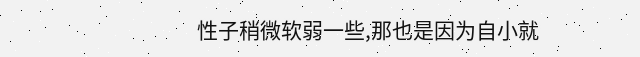性子稍微软弱一些,那也是因为自小就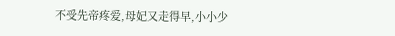不受先帝疼爱,母妃又走得早,小小少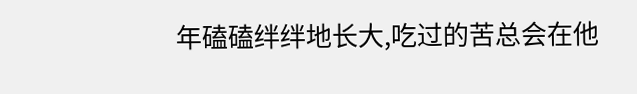年磕磕绊绊地长大,吃过的苦总会在他